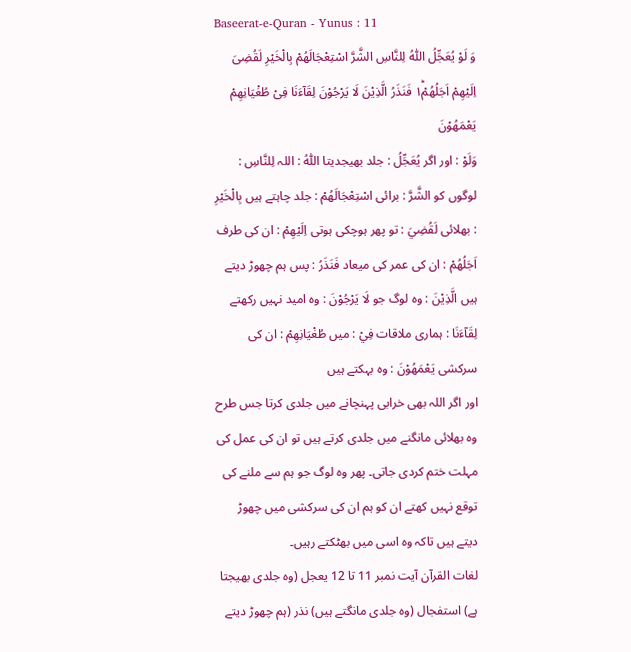Baseerat-e-Quran - Yunus : 11
وَ لَوْ یُعَجِّلُ اللّٰهُ لِلنَّاسِ الشَّرَّ اسْتِعْجَالَهُمْ بِالْخَیْرِ لَقُضِیَ اِلَیْهِمْ اَجَلُهُمْ١ؕ فَنَذَرُ الَّذِیْنَ لَا یَرْجُوْنَ لِقَآءَنَا فِیْ طُغْیَانِهِمْ یَعْمَهُوْنَ
وَلَوْ : اور اگر يُعَجِّلُ : جلد بھیجدیتا اللّٰهُ : اللہ لِلنَّاسِ : لوگوں کو الشَّرَّ : برائی اسْتِعْجَالَھُمْ : جلد چاہتے ہیں بِالْخَيْرِ : بھلائی لَقُضِيَ : تو پھر ہوچکی ہوتی اِلَيْهِمْ : ان کی طرف اَجَلُھُمْ : ان کی عمر کی میعاد فَنَذَرُ : پس ہم چھوڑ دیتے ہیں الَّذِيْنَ : وہ لوگ جو لَا يَرْجُوْنَ : وہ امید نہیں رکھتے لِقَآءَنَا : ہماری ملاقات فِيْ : میں طُغْيَانِهِمْ : ان کی سرکشی يَعْمَهُوْنَ : وہ بہکتے ہیں
اور اگر اللہ بھی خرابی پہنچانے میں جلدی کرتا جس طرح وہ بھلائی مانگنے میں جلدی کرتے ہیں تو ان کی عمل کی مہلت ختم کردی جاتی۔ پھر وہ لوگ جو ہم سے ملنے کی توقع نہیں کھتے ان کو ہم ان کی سرکشی میں چھوڑ دیتے ہیں تاکہ وہ اسی میں بھٹکتے رہیں۔
لغات القرآن آیت نمبر 11 تا 12 یعجل (وہ جلدی بھیجتا ہے) استفجال (وہ جلدی مانگتے ہیں) نذر (ہم چھوڑ دیتے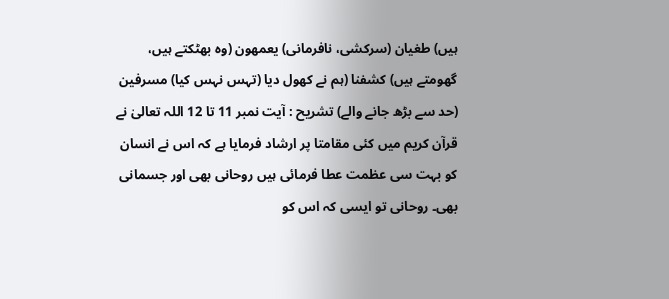ہیں) طغیان (سرکشی، نافرمانی) یعمھون (وہ بھٹکتے ہیں، گھومتے ہیں) کشفنا (ہم نے کھول دیا (تہس نہس کیا) مسرفین (حد سے بڑھ جانے والے) تشریح : آیت نمبر 11 تا 12 اللہ تعالیٰ نے قرآن کریم میں کئی مقامتا پر ارشاد فرمایا ہے کہ اس نے انسان کو بہت سی عظمت عطا فرمائی ہیں روحانی بھی اور جسمانی بھی۔ روحانی تو ایسی کہ اس کو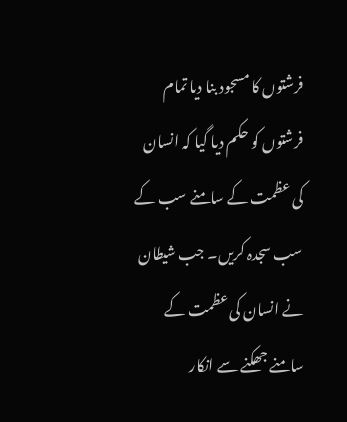فرشتوں کا مسجود بنا دیا تمام فرشتوں کو حکم دیا گیا کہ انسان کی عظمت کے سامنے سب کے سب سجدہ کریں۔ جب شیطان نے انسان کی عظمت کے سامنے جھکنے سے انکار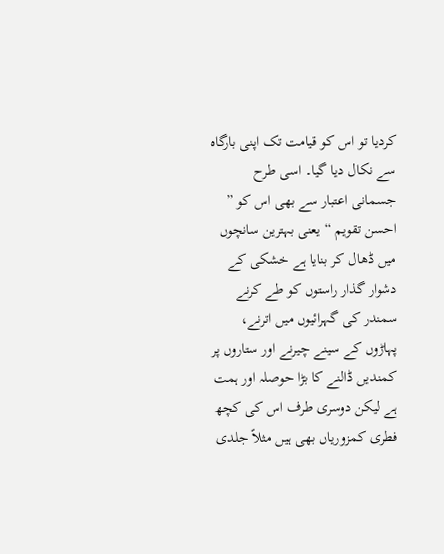کردیا تو اس کو قیامت تک اپنی بارگاہ سے نکال دیا گیا۔ اسی طرح جسمانی اعتبار سے بھی اس کو ” احسن تقویم “ یعنی بہترین سانچوں میں ڈھال کر بنایا ہے خشکی کے دشوار گذار راستوں کو طے کرنے سمندر کی گہرائیوں میں اترنے، پہاڑوں کے سینے چیرنے اور ستاروں پر کمندیں ڈالنے کا بڑا حوصلہ اور ہمت ہے لیکن دوسری طرف اس کی کچھ فطری کمزوریاں بھی ہیں مثلاً جلدی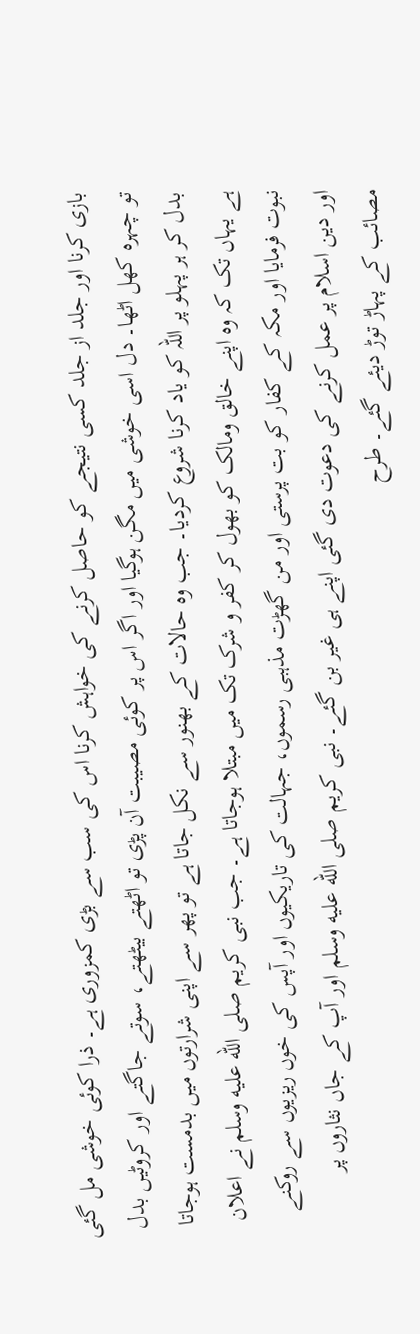بازی کرنا اور جلد از جلد کسی نتیجے کو حاصل کرنے کی خواہش کرنا اس کی سب سے بڑی کمزوری ہے۔ ذرا کوئی خوشی مل گئی تو چہرہ کھل اٹھا۔ دل اسی خوشی میں مگن ہوگیا اور اگر اس پر کوئی مصیبت آن پڑی تو اٹھتے بیٹھتے، سوتے جاگتے اور کروٹیں بدل بدل کر ہر پہلو پر اللہ کو یاد کرنا شروع کردیا۔ جب وہ حالات کے بھنور سے نکل جاتا ہے تو پھر سے اپنی شرارتوں میں بدمست ہوجاتا ہے یہاں تک کہ وہ اپنے خالق ومالک کو بھول کر کفر و شرک تک میں مبتلا ہوجاتا ہے۔ جب نبی کریم صلى الله عليه وسلم نے اعلان نبوت فرمایا اور مکہ کے کفار کو بت پرستی اور من گھڑت مذہبی رسموں، جہالت کی تاریکیوں اور آپس کی خوں ریزیوں سے روکنے اور دین اسلام پر عمل کرنے کی دعوت دی گئی اپنے ہی غیر بن گئے۔ نبی کریم صلى الله عليه وسلم اور آپ کے جاں نثاروں پر مصائب کے پہاڑ توڑ دیئے گئے۔ طرح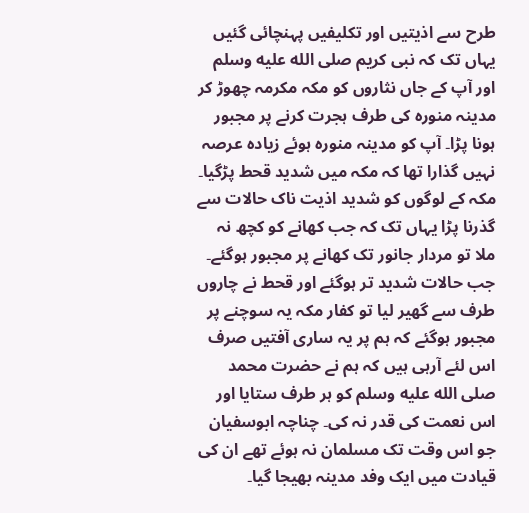طرح سے اذیتیں اور تکلیفیں پہنچائی گئیں یہاں تک کہ نبی کریم صلى الله عليه وسلم اور آپ کے جاں نثاروں کو مکہ مکرمہ چھوڑ کر مدینہ منورہ کی طرف ہجرت کرنے پر مجبور ہونا پڑا۔ آپ کو مدینہ منورہ ہوئے زیادہ عرصہ نہیں گذارا تھا کہ مکہ میں شدید قحط پڑگیا۔ مکہ کے لوگوں کو شدید اذیت ناک حالات سے گذرنا پڑا یہاں تک کہ جب کھانے کو کچھ نہ ملا تو مردار جانور تک کھانے پر مجبور ہوگئے۔ جب حالات شدید تر ہوگئے اور قحط نے چاروں طرف سے گھیر لیا تو کفار مکہ یہ سوچنے پر مجبور ہوگئے کہ ہم پر یہ ساری آفتیں صرف اس لئے آرہی ہیں کہ ہم نے حضرت محمد صلى الله عليه وسلم کو ہر طرف ستایا اور اس نعمت کی قدر نہ کی۔ چناچہ ابوسفیان جو اس وقت تک مسلمان نہ ہوئے تھے ان کی قیادت میں ایک وفد مدینہ بھیجا گیا۔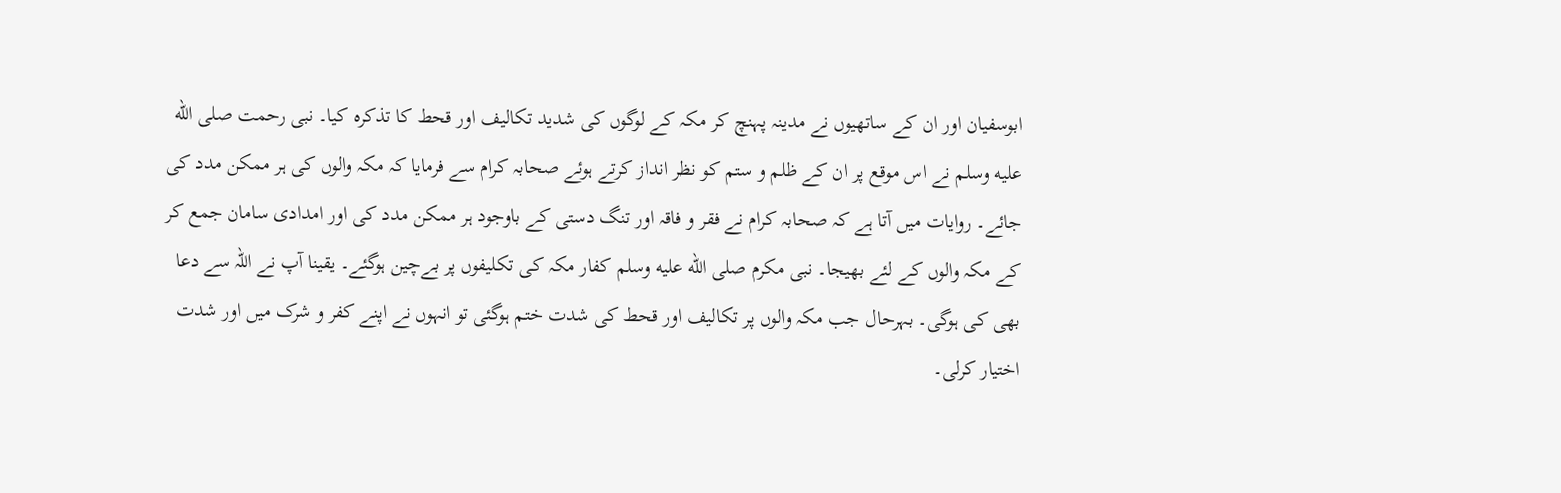ابوسفیان اور ان کے ساتھیوں نے مدینہ پہنچ کر مکہ کے لوگوں کی شدید تکالیف اور قحط کا تذکرہ کیا۔ نبی رحمت صلى الله عليه وسلم نے اس موقع پر ان کے ظلم و ستم کو نظر انداز کرتے ہوئے صحابہ کرام سے فرمایا کہ مکہ والوں کی ہر ممکن مدد کی جائے۔ روایات میں آتا ہے کہ صحابہ کرام نے فقر و فاقہ اور تنگ دستی کے باوجود ہر ممکن مدد کی اور امدادی سامان جمع کر کے مکہ والوں کے لئے بھیجا۔ نبی مکرم صلى الله عليه وسلم کفار مکہ کی تکلیفوں پر بےچین ہوگئے۔ یقینا آپ نے اللہ سے دعا بھی کی ہوگی۔ بہرحال جب مکہ والوں پر تکالیف اور قحط کی شدت ختم ہوگئی تو انہوں نے اپنے کفر و شرک میں اور شدت اختیار کرلی۔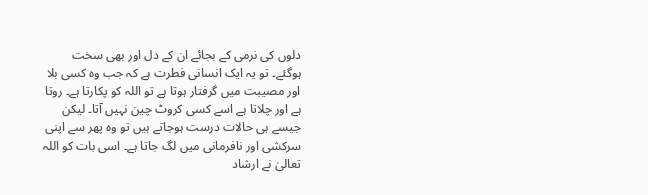دلوں کی نرمی کے بجائے ان کے دل اور بھی سخت ہوگئے۔ تو یہ ایک انسانی فطرت ہے کہ جب وہ کسی بلا اور مصیبت میں گرفتار ہوتا ہے تو اللہ کو پکارتا ہے۔ روتا ہے اور چلاتا ہے اسے کسی کروٹ چین نہیں آتا۔ لیکن جیسے ہی حالات درست ہوجاتے ہیں تو وہ پھر سے اپنی سرکشی اور نافرمانی میں لگ جاتا ہے۔ اسی بات کو اللہ تعالیٰ نے ارشاد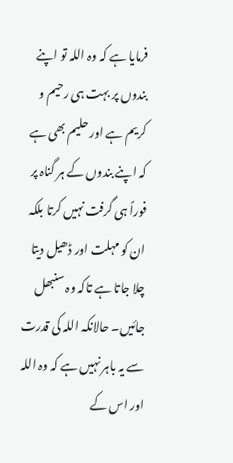فرمایا ہے کہ وہ اللہ تو اپنے بندوں پر بہت ہی رحیم و کریم ہے اور حلیم بھی ہے کہ اپنے بندوں کے ہر گناہ پر فوراً ہی گرفت نہیں کرتا بلکہ ان کو مہلت اور ڈھیل دیتا چلا جاتا ہے تاکہ وہ سنبھل جائیں۔ حالانکہ اللہ کی قدرت سے یہ باہر نہیں ہے کہ وہ اللہ اور اس کے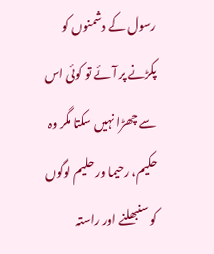رسول کے دشمنوں کو پکڑنے پر آئے تو کوئی اس سے چھڑا نہیں سکتا مگر وہ حکیم، رحیما ور حلیم لوگوں کو سنبھلنے اور راستہ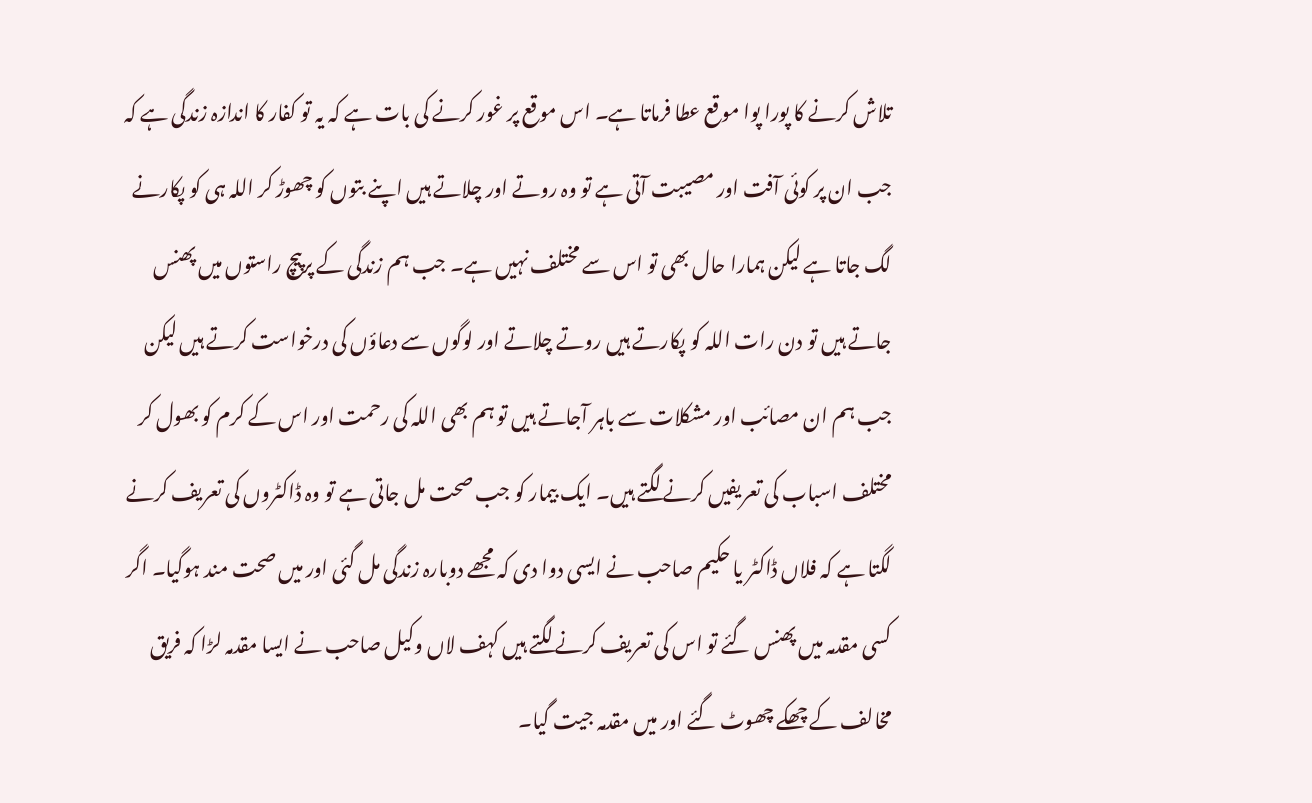تلاش کرنے کا پورا پوا موقع عطا فرماتا ہے۔ اس موقع پر غور کرنے کی بات ہے کہ یہ تو کفار کا اندازہ زندگی ہے کہ جب ان پر کوئی آفت اور مصیبت آتی ہے تو وہ روتے اور چلاتے ہیں اپنے بتوں کو چھوڑ کر اللہ ہی کو پکارنے لگ جاتا ہے لیکن ہمارا حال بھی تو اس سے مختلف نہیں ہے۔ جب ہم زندگی کے پرپیچ راستوں میں پھنس جاتے ہیں تو دن رات اللہ کو پکارتے ہیں روتے چلاتے اور لوگوں سے دعاؤں کی درخواست کرتے ہیں لیکن جب ہم ان مصائب اور مشکلات سے باہر آجاتے ہیں تو ہم بھی اللہ کی رحمت اور اس کے کرم کو بھول کر مختلف اسباب کی تعریفیں کرنے لگتے ہیں۔ ایک بیمار کو جب صحت مل جاتی ہے تو وہ ڈاکٹروں کی تعریف کرنے لگتا ہے کہ فلاں ڈاکٹر یا حکیم صاحب نے ایسی دوا دی کہ مجھے دوبارہ زندگی مل گئی اور میں صحت مند ہوگیا۔ اگر کسی مقدمہ میں پھنس گئے تو اس کی تعریف کرنے لگتے ہیں کہف لاں وکیل صاحب نے ایسا مقدمہ لڑا کہ فریق مخالف کے چھکے چھوٹ گئے اور میں مقدمہ جیت گیا۔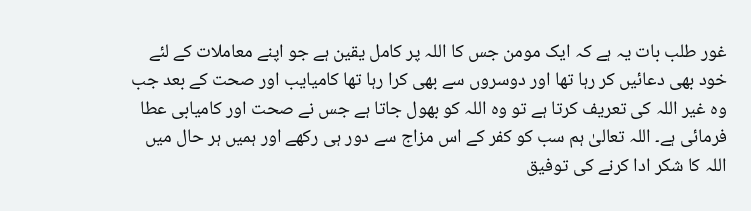غور طلب بات یہ ہے کہ ایک مومن جس کا اللہ پر کامل یقین ہے جو اپنے معاملات کے لئے خود بھی دعائیں کر رہا تھا اور دوسروں سے بھی کرا رہا تھا کامیایب اور صحت کے بعد جب وہ غیر اللہ کی تعریف کرتا ہے تو وہ اللہ کو بھول جاتا ہے جس نے صحت اور کامیابی عطا فرمائی ہے۔ اللہ تعالیٰ ہم سب کو کفر کے اس مزاج سے دور ہی رکھے اور ہمیں ہر حال میں اللہ کا شکر ادا کرنے کی توفیق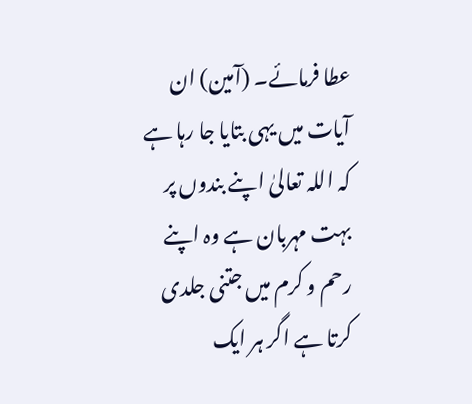عطا فرمائے۔ (آمین) ان آیات میں یہی بتایا جا رہا ہے کہ اللہ تعالیٰ اپنے بندوں پر بہت مہربان ہے وہ اپنے رحم و کرم میں جتنی جلدی کرتا ہے اگر ہر ایک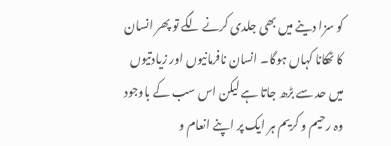کو سزا دینے میں بھی جلدی کرنے لگے تو پھر انسان کا ٹھکانا کہاں ہوگا۔ انسان نافرمانیوں اور زیادتیوں میں حد سے بڑھ جاتا ہے لیکن اس سب کے باوجود وہ رحیم و کریم ہر ایک پر اپنے انعام و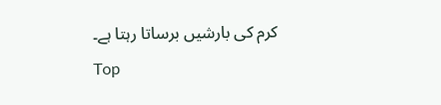کرم کی بارشیں برساتا رہتا ہے۔
Top